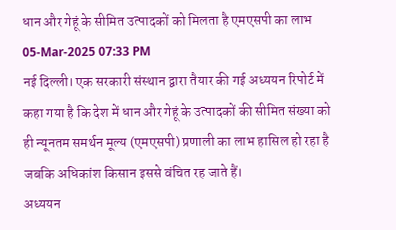धान और गेहूं के सीमित उत्पादकों को मिलता है एमएसपी का लाभ
05-Mar-2025 07:33 PM
नई दिल्ली। एक सरकारी संस्थान द्वारा तैयार की गई अध्ययन रिपोर्ट में कहा गया है कि देश में धान और गेहूं के उत्पादकों की सीमित संख्या को ही न्यूनतम समर्थन मूल्य (एमएसपी) प्रणाली का लाभ हासिल हो रहा है जबकि अधिकांश किसान इससे वंचित रह जाते हैं।
अध्ययन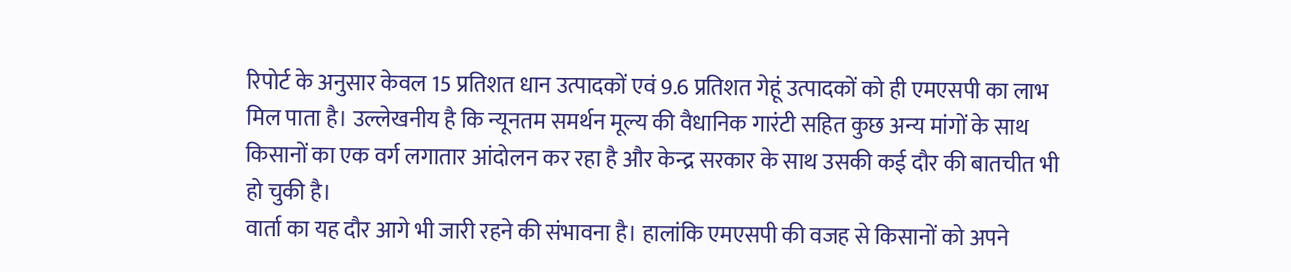रिपोर्ट के अनुसार केवल 15 प्रतिशत धान उत्पादकों एवं 9.6 प्रतिशत गेहूं उत्पादकों को ही एमएसपी का लाभ मिल पाता है। उल्लेखनीय है कि न्यूनतम समर्थन मूल्य की वैधानिक गारंटी सहित कुछ अन्य मांगों के साथ किसानों का एक वर्ग लगातार आंदोलन कर रहा है और केन्द्र सरकार के साथ उसकी कई दौर की बातचीत भी हो चुकी है।
वार्ता का यह दौर आगे भी जारी रहने की संभावना है। हालांकि एमएसपी की वजह से किसानों को अपने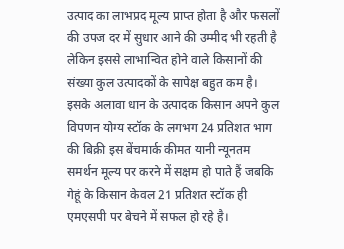उत्पाद का लाभप्रद मूल्य प्राप्त होता है और फसलों की उपज दर में सुधार आने की उम्मीद भी रहती है लेकिन इससे लाभान्वित होने वाले किसानों की संख्या कुल उत्पादकों के सापेक्ष बहुत कम है।
इसके अलावा धान के उत्पादक किसान अपने कुल विपणन योग्य स्टॉक के लगभग 24 प्रतिशत भाग की बिक्री इस बेंचमार्क कीमत यानी न्यूनतम समर्थन मूल्य पर करने में सक्षम हो पाते हैं जबकि गेहूं के किसान केवल 21 प्रतिशत स्टॉक ही एमएसपी पर बेचने में सफल हो रहे है।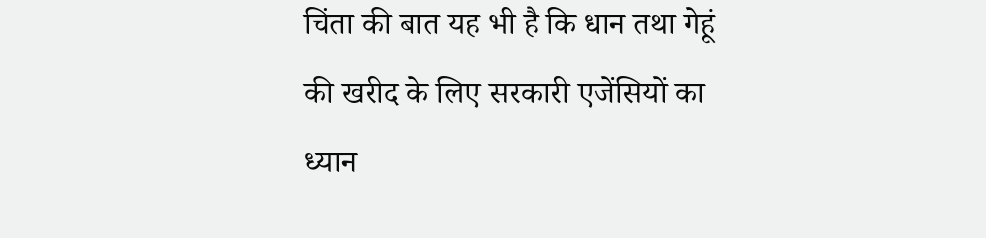चिंता की बात यह भी है कि धान तथा गेहूं की खरीद के लिए सरकारी एजेंसियों का ध्यान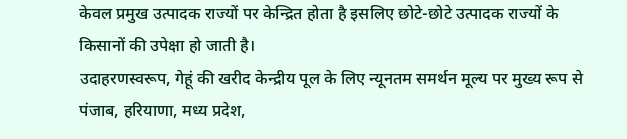केवल प्रमुख उत्पादक राज्यों पर केन्द्रित होता है इसलिए छोटे-छोटे उत्पादक राज्यों के किसानों की उपेक्षा हो जाती है।
उदाहरणस्वरूप, गेहूं की खरीद केन्द्रीय पूल के लिए न्यूनतम समर्थन मूल्य पर मुख्य रूप से पंजाब, हरियाणा, मध्य प्रदेश,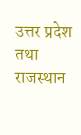उत्तर प्रदेश तथा राजस्थान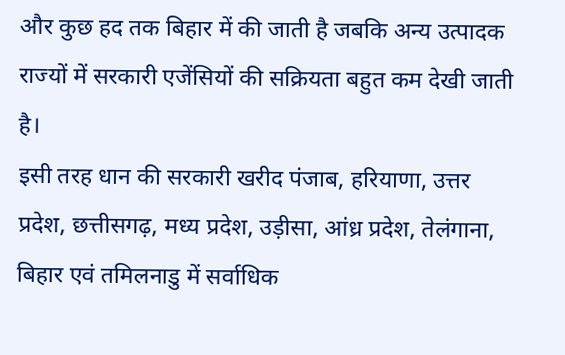और कुछ हद तक बिहार में की जाती है जबकि अन्य उत्पादक राज्यों में सरकारी एजेंसियों की सक्रियता बहुत कम देखी जाती है।
इसी तरह धान की सरकारी खरीद पंजाब, हरियाणा, उत्तर प्रदेश, छत्तीसगढ़, मध्य प्रदेश, उड़ीसा, आंध्र प्रदेश, तेलंगाना, बिहार एवं तमिलनाडु में सर्वाधिक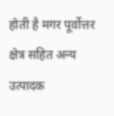होती है मगर पूर्वोत्तर क्षेत्र सहित अन्य उत्पादक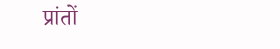प्रांतों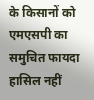के किसानों को एमएसपी का समुचित फायदा हासिल नहीं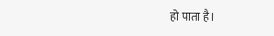हो पाता है।